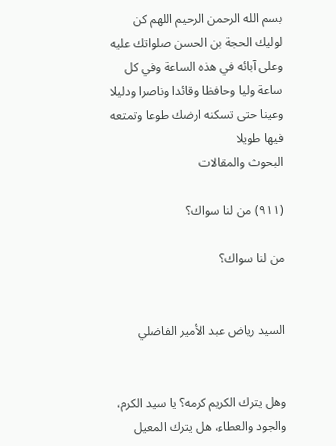بسم الله الرحمن الرحيم اللهم كن لوليك الحجة بن الحسن صلواتك عليه وعلى آبائه في هذه الساعة وفي كل ساعة وليا وحافظا وقائدا وناصرا ودليلا وعينا حتى تسكنه ارضك طوعا وتمتعه فيها طويلا
البحوث والمقالات

(٩١١) من لنا سواك؟

من لنا سواك؟


السيد رياض عبد الأمير الفاضلي


وهل يترك الكريم كرمه؟ يا سيد الكرم، والجود والعطاء، هل يترك المعيل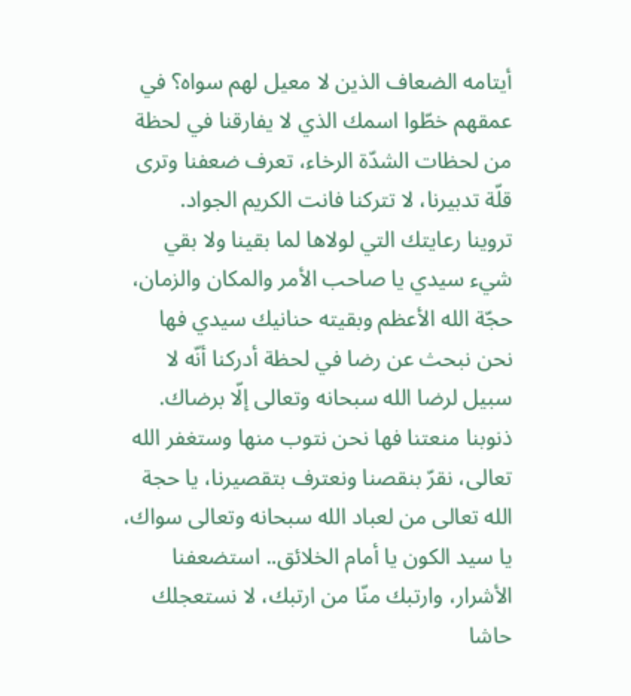أيتامه الضعاف الذين لا معيل لهم سواه؟ في عمقهم خطّوا اسمك الذي لا يفارقنا في لحظة من لحظات الشدّة الرخاء، تعرف ضعفنا وترى قلّة تدبيرنا، لا تتركنا فانت الكريم الجواد.
تروينا رعايتك التي لولاها لما بقينا ولا بقي شيء سيدي يا صاحب الأمر والمكان والزمان، حجّة الله الأعظم وبقيته حنانيك سيدي فها نحن نبحث عن رضا في لحظة أدركنا أنّه لا سبيل لرضا الله سبحانه وتعالى إلّا برضاك.
ذنوبنا منعتنا فها نحن نتوب منها وستغفر الله تعالى، نقرّ بنقصنا ونعترف بتقصيرنا، يا حجة الله تعالى من لعباد الله سبحانه وتعالى سواك، يا سيد الكون يا أمام الخلائق.. استضعفنا الأشرار، وارتبك منّا من ارتبك، لا نستعجلك حاشا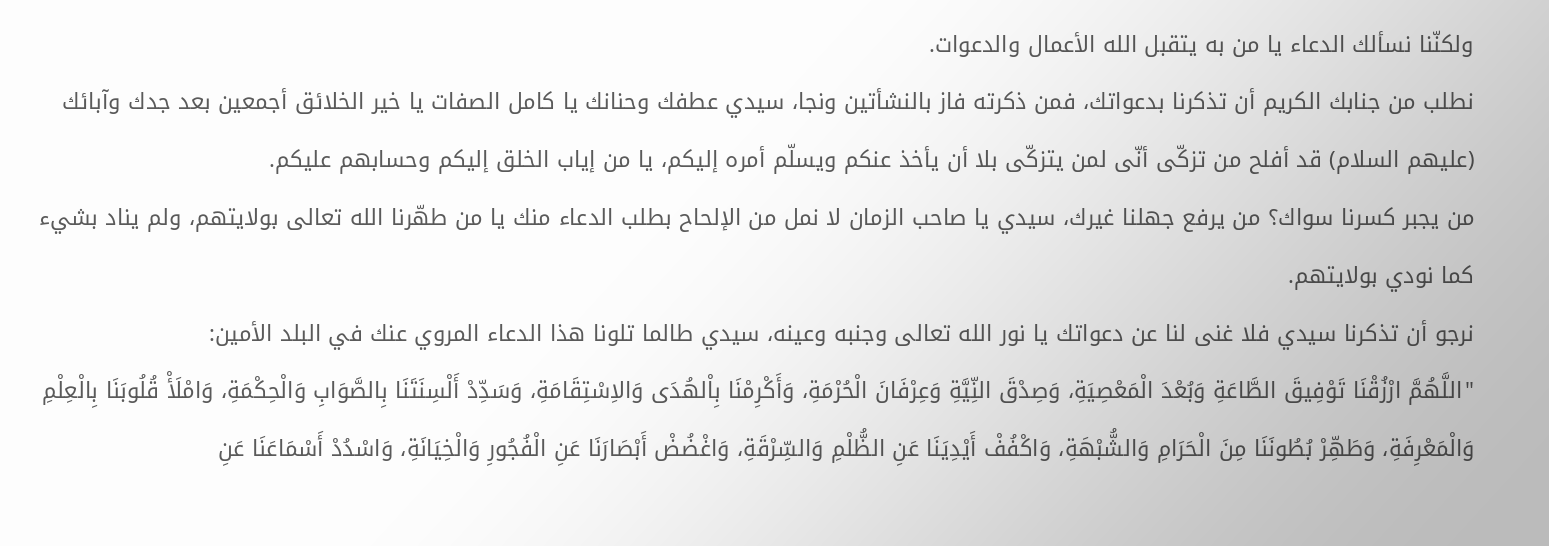ولكنّنا نسألك الدعاء يا من به يتقبل الله الأعمال والدعوات.
نطلب من جنابك الكريم أن تذكرنا بدعواتك، فمن ذكرته فاز بالنشأتين ونجا، سيدي عطفك وحنانك يا كامل الصفات يا خير الخلائق أجمعين بعد جدك وآبائك (عليهم السلام) قد أفلح من تزكّى أنّى لمن يتزكّى بلا أن يأخذ عنكم ويسلّم أمره إليكم، يا من إياب الخلق إليكم وحسابهم عليكم.
من يجبر كسرنا سواك؟ من يرفع جهلنا غيرك، سيدي يا صاحب الزمان لا نمل من الإلحاح بطلب الدعاء منك يا من طهّرنا الله تعالى بولايتهم، ولم يناد بشيء كما نودي بولايتهم.
نرجو أن تذكرنا سيدي فلا غنى لنا عن دعواتك يا نور الله تعالى وجنبه وعينه، سيدي طالما تلونا هذا الدعاء المروي عنك في البلد الأمين:
"اللَّهُمَّ ارْزُقْنَا تَوْفِيقَ الطَّاعَةِ وَبُعْدَ الْمَعْصِيَةِ، وَصِدْقَ النِّيَّةِ وَعِرْفَانَ الْحُرْمَةِ، وَأَكْرِمْنَا بِاْلهُدَى وَالاِسْتِقَامَةِ، وَسَدِّدْ أَلْسِنَتَنَا بِالصَّوَابِ وَالْحِكْمَةِ، وَامْلَأْ قُلُوبَنَا بِالْعِلْمِ وَالْمَعْرِفَةِ، وَطَهِّرْ بُطُونَنَا مِنَ الْحَرَامِ وَالشُّبْهَةِ، وَاكْفُفْ أَيْدِيَنَا عَنِ الظُّلْمِ وَالسِّرْقَةِ، وَاغْضُضْ أَبْصَارَنَا عَنِ الْفُجُورِ وَالْخِيَانَةِ، وَاسْدُدْ أَسْمَاعَنَا عَنِ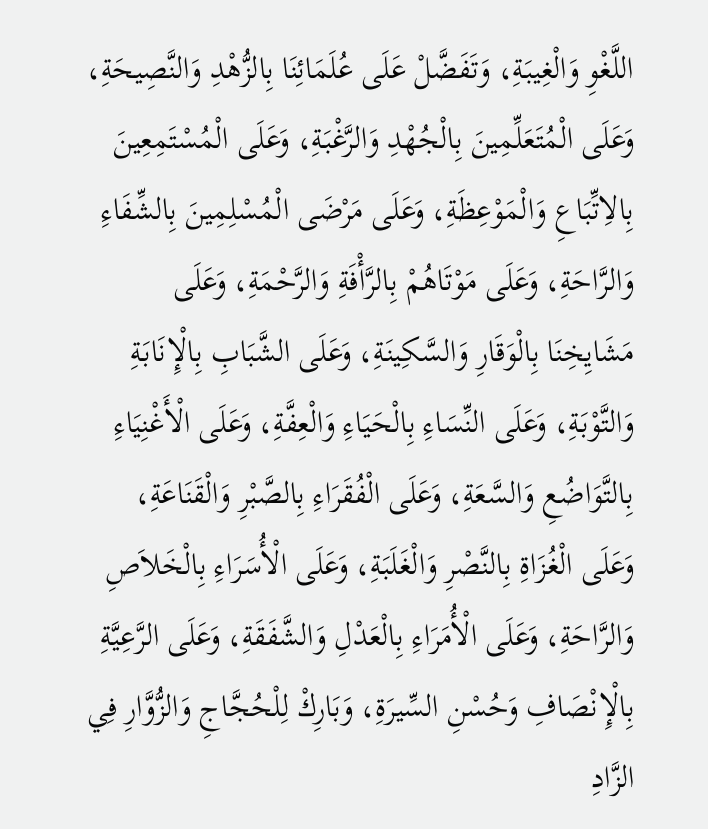اللَّغْوِ وَالْغِيبَةِ، وَتَفَضَّلْ عَلَى عُلَمَائِنَا بِالزُّهْدِ وَالنَّصِيحَةِ، وَعَلَى الْمُتَعَلِّمِينَ بِالْجُهْدِ وَالرَّغْبَةِ، وَعَلَى الْمُسْتَمِعِينَ بِالاِتِّبَاعِ وَالْمَوْعِظَةِ، وَعَلَى مَرْضَى الْمُسْلِمِينَ بِالشِّفَاءِ وَالرَّاحَةِ، وَعَلَى مَوْتَاهُمْ بِالرَّأْفَةِ وَالرَّحْمَةِ، وَعَلَى مَشَايِخِنَا بِالْوَقَارِ وَالسَّكِينَةِ، وَعَلَى الشَّبَابِ بِالْإِنَابَةِ وَالتَّوْبَةِ، وَعَلَى النِّسَاءِ بِالْحَيَاءِ وَالْعِفَّةِ، وَعَلَى الْأَغْنِيَاءِ بِالتَّوَاضُعِ وَالسَّعَةِ، وَعَلَى الْفُقَرَاءِ بِالصَّبْرِ وَالْقَنَاعَةِ، وَعَلَى الْغُزَاةِ بِالنَّصْرِ وَالْغَلَبَةِ، وَعَلَى الْأُسَرَاءِ بِالْخَلاَصِ وَالرَّاحَةِ، وَعَلَى الْأُمَرَاءِ بِالْعَدْلِ وَالشَّفَقَةِ، وَعَلَى الرَّعِيَّةِ بِالْإِنْصَافِ وَحُسْنِ السِّيرَةِ، وَبَارِكْ لِلْحُجَّاجِ وَالزُّوَّارِ فِي الزَّادِ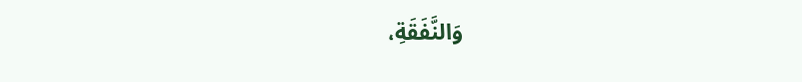وَالنَّفَقَةِ،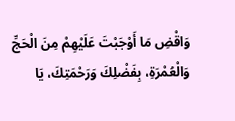وَاقْضِ مَا أَوْجَبْتَ عَلَيْهِمْ مِنَ الْحَجِّ وَالْعُمْرَةِ، بِفَضْلِكَ وَرَحْمَتِكَ، يَا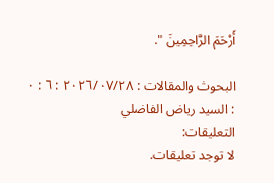أَرْحَمَ الرَّاحِمِينَ ".

البحوث والمقالات : ٢٠٢٦/٠٧/٢٨ : ٦ : ٠
: السيد رياض الفاضلي
التعليقات:
لا توجد تعليقات.